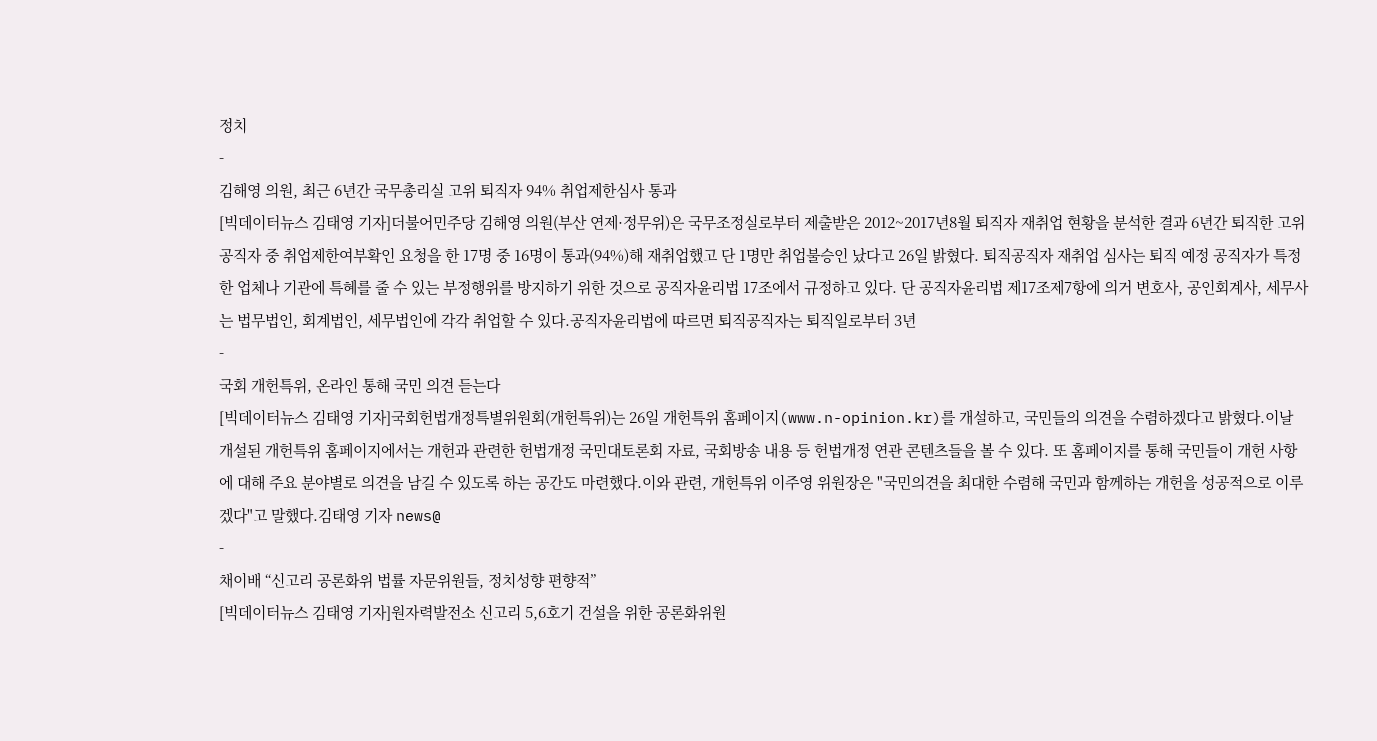정치
-
김해영 의원, 최근 6년간 국무총리실 고위 퇴직자 94% 취업제한심사 통과
[빅데이터뉴스 김태영 기자]더불어민주당 김해영 의원(부산 연제·정무위)은 국무조정실로부터 제출받은 2012~2017년8월 퇴직자 재취업 현황을 분석한 결과 6년간 퇴직한 고위공직자 중 취업제한여부확인 요청을 한 17명 중 16명이 통과(94%)해 재취업했고 단 1명만 취업불승인 났다고 26일 밝혔다. 퇴직공직자 재취업 심사는 퇴직 예정 공직자가 특정한 업체나 기관에 특혜를 줄 수 있는 부정행위를 방지하기 위한 것으로 공직자윤리법 17조에서 규정하고 있다. 단 공직자윤리법 제17조제7항에 의거 변호사, 공인회계사, 세무사는 법무법인, 회계법인, 세무법인에 각각 취업할 수 있다.공직자윤리법에 따르면 퇴직공직자는 퇴직일로부터 3년
-
국회 개헌특위, 온라인 통해 국민 의견 듣는다
[빅데이터뉴스 김태영 기자]국회헌법개정특별위원회(개헌특위)는 26일 개헌특위 홈페이지(www.n-opinion.kr)를 개설하고, 국민들의 의견을 수렴하겠다고 밝혔다.이날 개설된 개헌특위 홈페이지에서는 개헌과 관련한 헌법개정 국민대토론회 자료, 국회방송 내용 등 헌법개정 연관 콘텐츠들을 볼 수 있다. 또 홈페이지를 통해 국민들이 개헌 사항에 대해 주요 분야별로 의견을 남길 수 있도록 하는 공간도 마련했다.이와 관련, 개헌특위 이주영 위원장은 "국민의견을 최대한 수렴해 국민과 함께하는 개헌을 성공적으로 이루겠다"고 말했다.김태영 기자 news@
-
채이배 “신고리 공론화위 법률 자문위원들, 정치성향 편향적”
[빅데이터뉴스 김태영 기자]원자력발전소 신고리 5,6호기 건설을 위한 공론화위원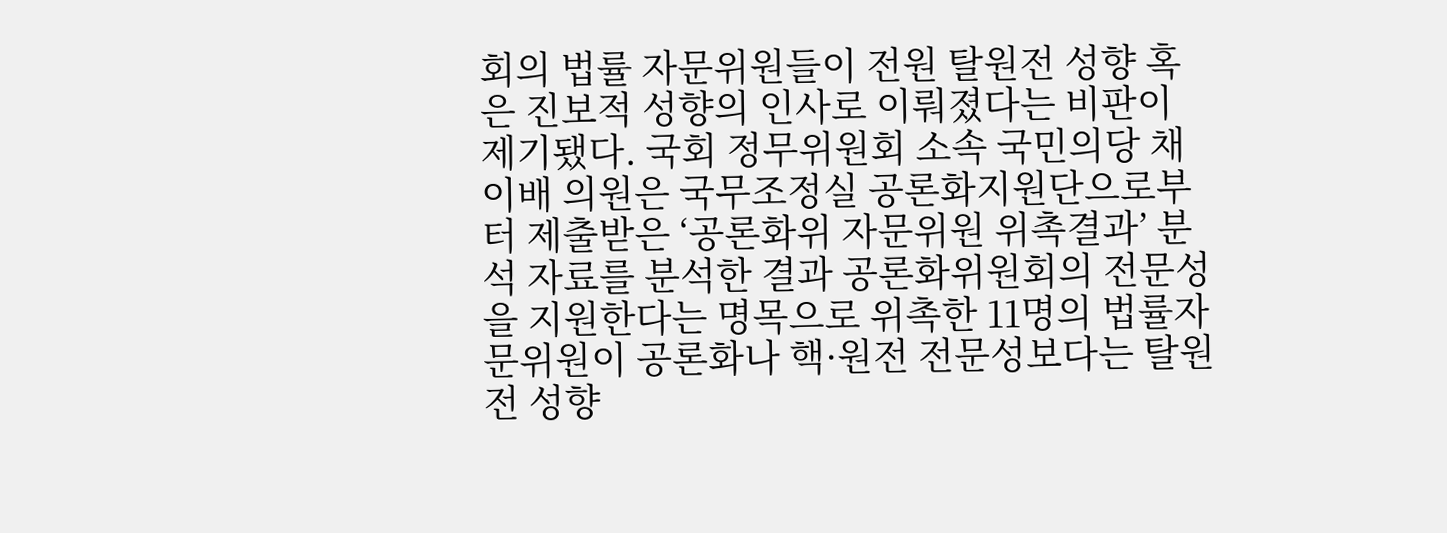회의 법률 자문위원들이 전원 탈원전 성향 혹은 진보적 성향의 인사로 이뤄졌다는 비판이 제기됐다. 국회 정무위원회 소속 국민의당 채이배 의원은 국무조정실 공론화지원단으로부터 제출받은 ‘공론화위 자문위원 위촉결과’ 분석 자료를 분석한 결과 공론화위원회의 전문성을 지원한다는 명목으로 위촉한 11명의 법률자문위원이 공론화나 핵·원전 전문성보다는 탈원전 성향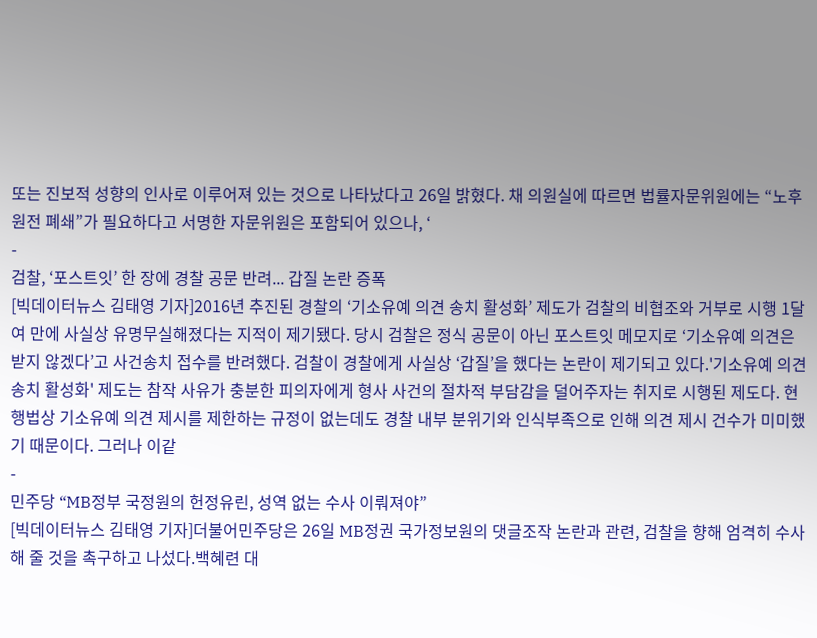또는 진보적 성향의 인사로 이루어져 있는 것으로 나타났다고 26일 밝혔다. 채 의원실에 따르면 법률자문위원에는 “노후원전 폐쇄”가 필요하다고 서명한 자문위원은 포함되어 있으나, ‘
-
검찰, ‘포스트잇’ 한 장에 경찰 공문 반려... 갑질 논란 증폭
[빅데이터뉴스 김태영 기자]2016년 추진된 경찰의 ‘기소유예 의견 송치 활성화’ 제도가 검찰의 비협조와 거부로 시행 1달 여 만에 사실상 유명무실해졌다는 지적이 제기됐다. 당시 검찰은 정식 공문이 아닌 포스트잇 메모지로 ‘기소유예 의견은 받지 않겠다’고 사건송치 접수를 반려했다. 검찰이 경찰에게 사실상 ‘갑질’을 했다는 논란이 제기되고 있다.'기소유예 의견 송치 활성화' 제도는 참작 사유가 충분한 피의자에게 형사 사건의 절차적 부담감을 덜어주자는 취지로 시행된 제도다. 현행법상 기소유예 의견 제시를 제한하는 규정이 없는데도 경찰 내부 분위기와 인식부족으로 인해 의견 제시 건수가 미미했기 때문이다. 그러나 이같
-
민주당 “MB정부 국정원의 헌정유린, 성역 없는 수사 이뤄져야”
[빅데이터뉴스 김태영 기자]더불어민주당은 26일 MB정권 국가정보원의 댓글조작 논란과 관련, 검찰을 향해 엄격히 수사해 줄 것을 촉구하고 나섰다.백혜련 대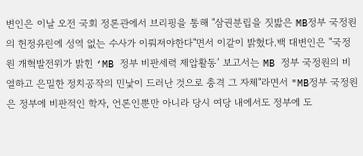변인은 이날 오전 국회 정론관에서 브리핑을 통해 "삼권분립을 짓밟은 MB정부 국정원의 헌정유린에 성역 없는 수사가 이뤄져야한다"면서 이같이 밝혔다.백 대변인은 "국정원 개혁발전위가 밝힌 ‘MB 정부 비판세력 제압활동’ 보고서는 MB 정부 국정원의 비열하고 은밀한 정치공작의 민낯이 드러난 것으로 충격 그 자체"라면서 "MB정부 국정원은 정부에 비판적인 학자, 언론인뿐만 아니라 당시 여당 내에서도 정부에 도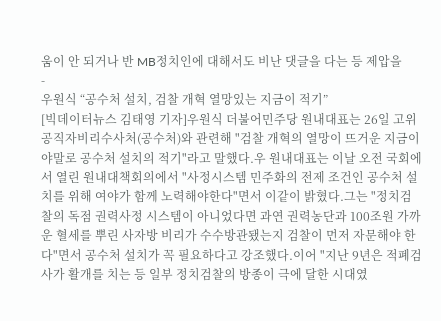움이 안 되거나 반 MB정치인에 대해서도 비난 댓글을 다는 등 제압을
-
우원식 “공수처 설치, 검찰 개혁 열망있는 지금이 적기”
[빅데이터뉴스 김태영 기자]우원식 더불어민주당 원내대표는 26일 고위공직자비리수사처(공수처)와 관련해 "검찰 개혁의 열망이 뜨거운 지금이야말로 공수처 설치의 적기"라고 말했다.우 원내대표는 이날 오전 국회에서 열린 원내대책회의에서 "사정시스템 민주화의 전제 조건인 공수처 설치를 위해 여야가 함께 노력해야한다"면서 이같이 밝혔다.그는 "정치검찰의 독점 권력사정 시스템이 아니었다면 과연 권력농단과 100조원 가까운 혈세를 뿌린 사자방 비리가 수수방관됐는지 검찰이 먼저 자문해야 한다"면서 공수처 설치가 꼭 필요하다고 강조했다.이어 "지난 9년은 적폐검사가 활개를 치는 등 일부 정치검찰의 방종이 극에 달한 시대였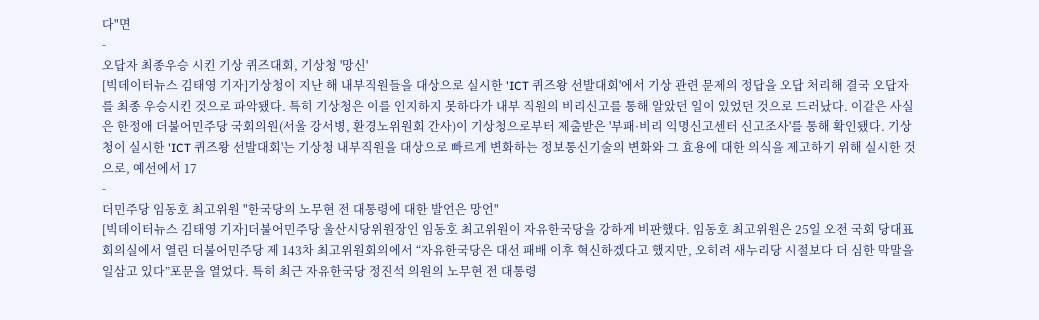다"면
-
오답자 최종우승 시킨 기상 퀴즈대회, 기상청 '망신'
[빅데이터뉴스 김태영 기자]기상청이 지난 해 내부직원들을 대상으로 실시한 'ICT 퀴즈왕 선발대회'에서 기상 관련 문제의 정답을 오답 처리해 결국 오답자를 최종 우승시킨 것으로 파악됐다. 특히 기상청은 이를 인지하지 못하다가 내부 직원의 비리신고를 통해 알았던 일이 있었던 것으로 드러났다. 이같은 사실은 한정애 더불어민주당 국회의원(서울 강서병, 환경노위원회 간사)이 기상청으로부터 제출받은 '부패·비리 익명신고센터 신고조사'를 통해 확인됐다. 기상청이 실시한 'ICT 퀴즈왕 선발대회'는 기상청 내부직원을 대상으로 빠르게 변화하는 정보통신기술의 변화와 그 효용에 대한 의식을 제고하기 위해 실시한 것으로, 예선에서 17
-
더민주당 임동호 최고위원 "한국당의 노무현 전 대통령에 대한 발언은 망언"
[빅데이터뉴스 김태영 기자]더불어민주당 울산시당위원장인 임동호 최고위원이 자유한국당을 강하게 비판했다. 임동호 최고위원은 25일 오전 국회 당대표 회의실에서 열린 더불어민주당 제 143차 최고위원회의에서 “자유한국당은 대선 패배 이후 혁신하겠다고 했지만, 오히려 새누리당 시절보다 더 심한 막말을 일삼고 있다”포문을 열었다. 특히 최근 자유한국당 정진석 의원의 노무현 전 대통령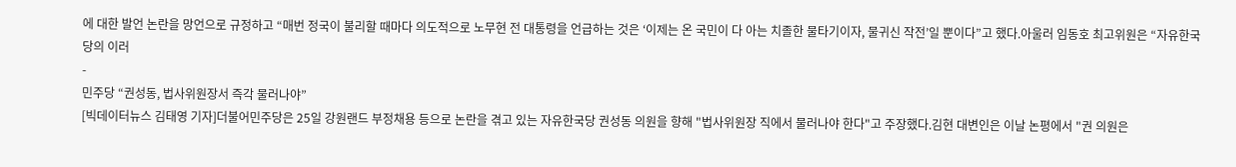에 대한 발언 논란을 망언으로 규정하고 “매번 정국이 불리할 때마다 의도적으로 노무현 전 대통령을 언급하는 것은 ‘이제는 온 국민이 다 아는 치졸한 물타기이자, 물귀신 작전’일 뿐이다”고 했다.아울러 임동호 최고위원은 “자유한국당의 이러
-
민주당 “권성동, 법사위원장서 즉각 물러나야”
[빅데이터뉴스 김태영 기자]더불어민주당은 25일 강원랜드 부정채용 등으로 논란을 겪고 있는 자유한국당 권성동 의원을 향해 "법사위원장 직에서 물러나야 한다"고 주장했다.김현 대변인은 이날 논평에서 "권 의원은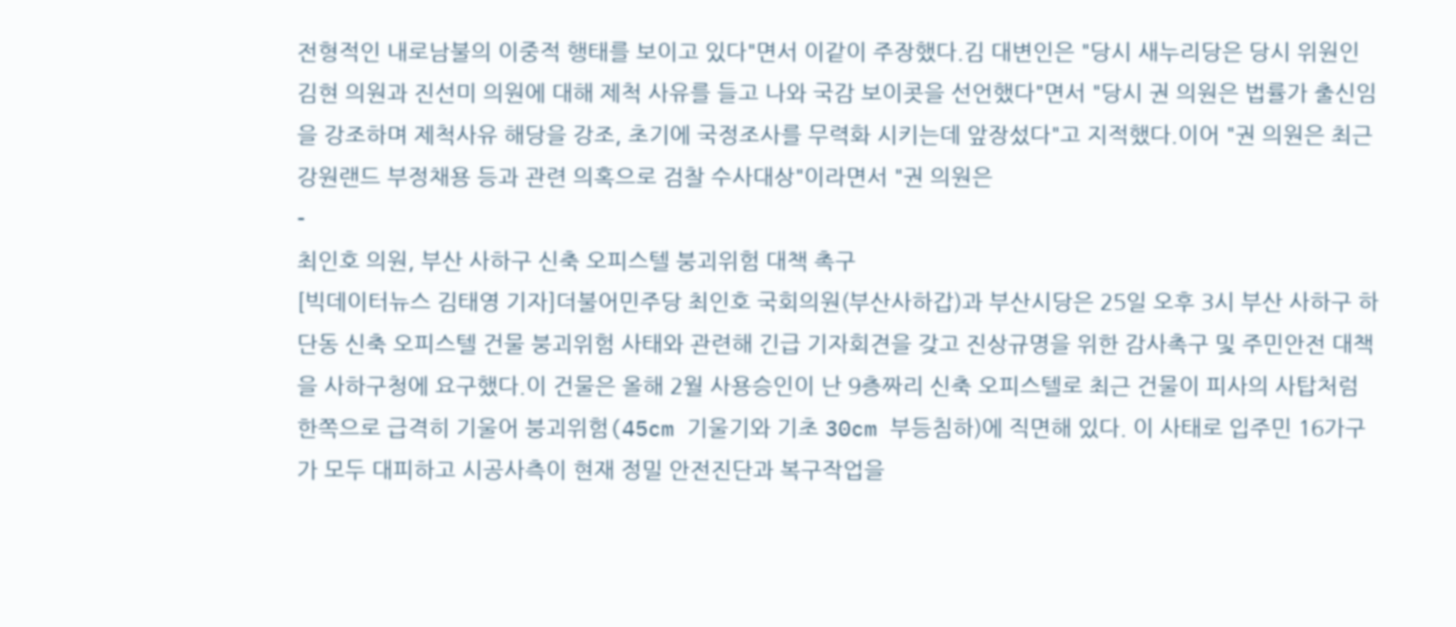전형적인 내로남불의 이중적 행태를 보이고 있다"면서 이같이 주장했다.김 대변인은 "당시 새누리당은 당시 위원인 김현 의원과 진선미 의원에 대해 제척 사유를 들고 나와 국감 보이콧을 선언했다"면서 "당시 권 의원은 법률가 출신임을 강조하며 제척사유 해당을 강조, 초기에 국정조사를 무력화 시키는데 앞장섰다"고 지적했다.이어 "권 의원은 최근 강원랜드 부정채용 등과 관련 의혹으로 검찰 수사대상"이라면서 "권 의원은
-
최인호 의원, 부산 사하구 신축 오피스텔 붕괴위험 대책 촉구
[빅데이터뉴스 김태영 기자]더불어민주당 최인호 국회의원(부산사하갑)과 부산시당은 25일 오후 3시 부산 사하구 하단동 신축 오피스텔 건물 붕괴위험 사태와 관련해 긴급 기자회견을 갖고 진상규명을 위한 감사촉구 및 주민안전 대책을 사하구청에 요구했다.이 건물은 올해 2월 사용승인이 난 9층짜리 신축 오피스텔로 최근 건물이 피사의 사탑처럼 한쪽으로 급격히 기울어 붕괴위험(45cm 기울기와 기초 30cm 부등침하)에 직면해 있다. 이 사태로 입주민 16가구가 모두 대피하고 시공사측이 현재 정밀 안전진단과 복구작업을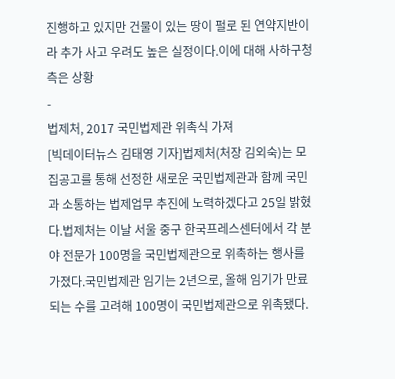진행하고 있지만 건물이 있는 땅이 펄로 된 연약지반이라 추가 사고 우려도 높은 실정이다.이에 대해 사하구청측은 상황
-
법제처, 2017 국민법제관 위촉식 가져
[빅데이터뉴스 김태영 기자]법제처(처장 김외숙)는 모집공고를 통해 선정한 새로운 국민법제관과 함께 국민과 소통하는 법제업무 추진에 노력하겠다고 25일 밝혔다.법제처는 이날 서울 중구 한국프레스센터에서 각 분야 전문가 100명을 국민법제관으로 위촉하는 행사를 가졌다.국민법제관 임기는 2년으로, 올해 임기가 만료되는 수를 고려해 100명이 국민법제관으로 위촉됐다.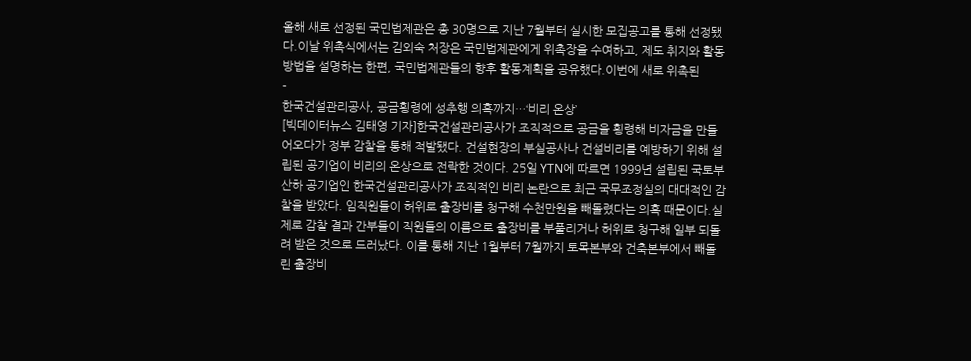올해 새로 선정된 국민법제관은 총 30명으로 지난 7월부터 실시한 모집공고를 통해 선정됐다.이날 위촉식에서는 김외숙 처장은 국민법제관에게 위촉장을 수여하고, 제도 취지와 활동방법을 설명하는 한편, 국민법제관들의 향후 활동계획을 공유했다.이번에 새로 위촉된
-
한국건설관리공사, 공금횡령에 성추행 의혹까지…‘비리 온상’
[빅데이터뉴스 김태영 기자]한국건설관리공사가 조직적으로 공금을 횡령해 비자금을 만들어오다가 정부 감찰을 통해 적발됐다. 건설현장의 부실공사나 건설비리를 예방하기 위해 설립된 공기업이 비리의 온상으로 전락한 것이다. 25일 YTN에 따르면 1999년 설립된 국토부 산하 공기업인 한국건설관리공사가 조직적인 비리 논란으로 최근 국무조정실의 대대적인 감찰을 받았다. 임직원들이 허위로 출장비를 청구해 수천만원을 빼돌렸다는 의혹 때문이다.실제로 감찰 결과 간부들이 직원들의 이름으로 출장비를 부풀리거나 허위로 청구해 일부 되돌려 받은 것으로 드러났다. 이를 통해 지난 1월부터 7월까지 토목본부와 건축본부에서 빼돌린 출장비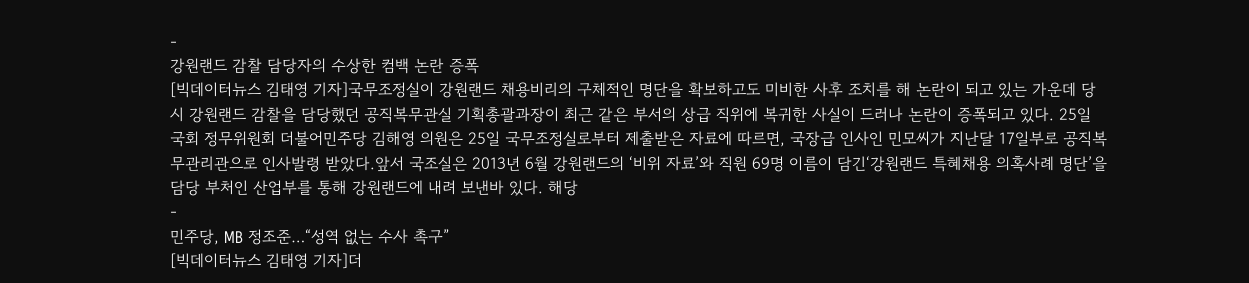-
강원랜드 감찰 담당자의 수상한 컴백 논란 증폭
[빅데이터뉴스 김태영 기자]국무조정실이 강원랜드 채용비리의 구체적인 명단을 확보하고도 미비한 사후 조치를 해 논란이 되고 있는 가운데 당시 강원랜드 감찰을 담당했던 공직복무관실 기획총괄과장이 최근 같은 부서의 상급 직위에 복귀한 사실이 드러나 논란이 증폭되고 있다. 25일 국회 정무위원회 더불어민주당 김해영 의원은 25일 국무조정실로부터 제출받은 자료에 따르면, 국장급 인사인 민모씨가 지난달 17일부로 공직복무관리관으로 인사발령 받았다.앞서 국조실은 2013년 6월 강원랜드의 ‘비위 자료’와 직원 69명 이름이 담긴‘강원랜드 특혜채용 의혹사례 명단’을 담당 부처인 산업부를 통해 강원랜드에 내려 보낸바 있다. 해당
-
민주당, MB 정조준…“성역 없는 수사 촉구”
[빅데이터뉴스 김태영 기자]더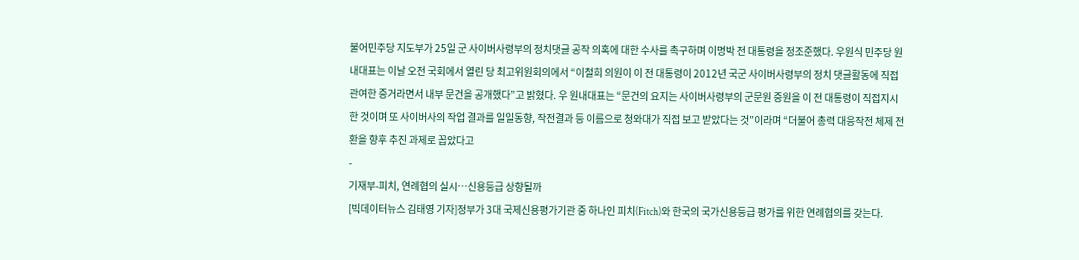불어민주당 지도부가 25일 군 사이버사령부의 정치댓글 공작 의혹에 대한 수사를 촉구하며 이명박 전 대통령을 정조준했다. 우원식 민주당 원내대표는 이날 오전 국회에서 열린 당 최고위원회의에서 “이철희 의원이 이 전 대통령이 2012년 국군 사이버사령부의 정치 댓글활동에 직접 관여한 증거라면서 내부 문건을 공개했다”고 밝혔다. 우 원내대표는 “문건의 요지는 사이버사령부의 군문원 증원을 이 전 대통령이 직접지시한 것이며 또 사이버사의 작업 결과를 일일동향, 작전결과 등 이름으로 청와대가 직접 보고 받았다는 것”이라며 “더불어 총력 대응작전 체제 전환을 향후 추진 과제로 꼽았다고
-
기재부-피치, 연례협의 실시…신용등급 상향될까
[빅데이터뉴스 김태영 기자]정부가 3대 국제신용평가기관 중 하나인 피치(Fitch)와 한국의 국가신용등급 평가를 위한 연례협의를 갖는다.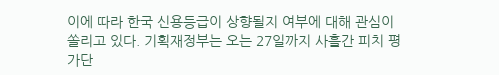이에 따라 한국 신용등급이 상향될지 여부에 대해 관심이 쏠리고 있다. 기획재정부는 오는 27일까지 사흘간 피치 평가단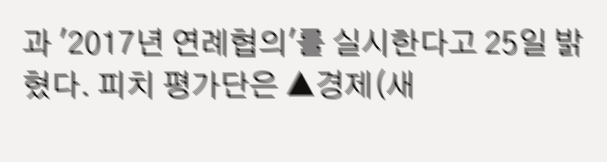과 '2017년 연례협의'를 실시한다고 25일 밝혔다. 피치 평가단은 ▲경제(새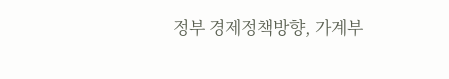정부 경제정책방향, 가계부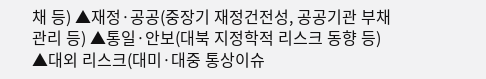채 등) ▲재정·공공(중장기 재정건전성, 공공기관 부채 관리 등) ▲통일·안보(대북 지정학적 리스크 동향 등) ▲대외 리스크(대미·대중 통상이슈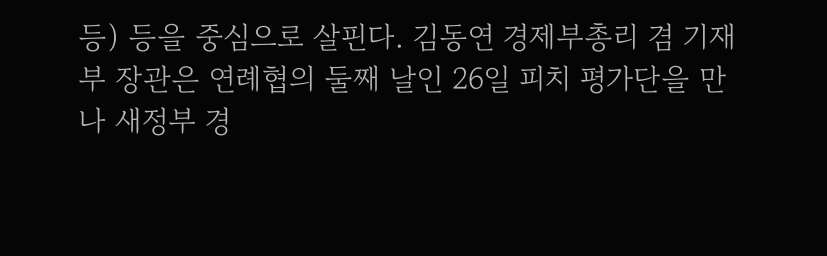등) 등을 중심으로 살핀다. 김동연 경제부총리 겸 기재부 장관은 연례협의 둘째 날인 26일 피치 평가단을 만나 새정부 경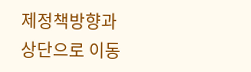제정책방향과
상단으로 이동